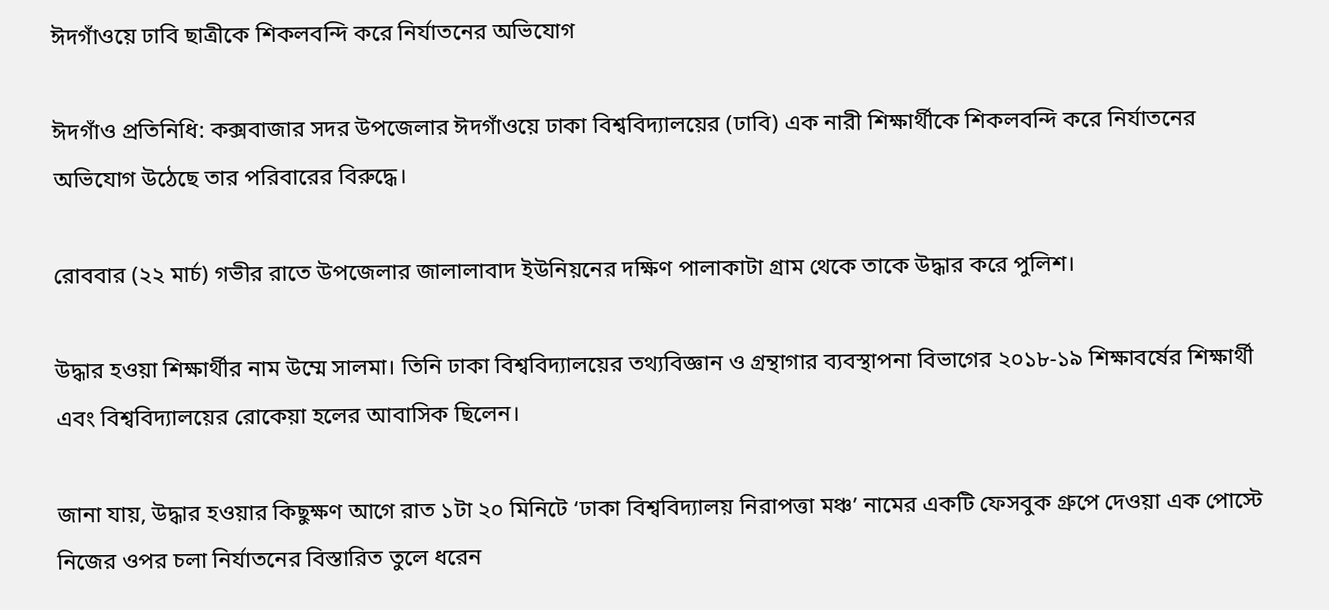ঈদগাঁওয়ে ঢাবি ছাত্রীকে শিকলবন্দি করে নির্যাতনের অভিযোগ

ঈদগাঁও প্রতিনিধি: কক্সবাজার সদর উপজেলার ঈদগাঁওয়ে ঢাকা বিশ্ববিদ্যালয়ের (ঢাবি) এক নারী শিক্ষার্থীকে শিকলবন্দি করে নির্যাতনের অভিযোগ উঠেছে তার পরিবারের বিরুদ্ধে।

রোববার (২২ মার্চ) গভীর রাতে উপজেলার জালালাবাদ ইউনিয়নের দক্ষিণ পালাকাটা গ্রাম থেকে তাকে উদ্ধার করে পুলিশ।

উদ্ধার হওয়া শিক্ষার্থীর নাম উম্মে সালমা। তিনি ঢাকা বিশ্ববিদ্যালয়ের তথ্যবিজ্ঞান ও গ্রন্থাগার ব্যবস্থাপনা বিভাগের ২০১৮-১৯ শিক্ষাবর্ষের শিক্ষার্থী এবং বিশ্ববিদ্যালয়ের রোকেয়া হলের আবাসিক ছিলেন।

জানা যায়, উদ্ধার হওয়ার কিছুক্ষণ আগে রাত ১টা ২০ মিনিটে ‘ঢাকা বিশ্ববিদ্যালয় নিরাপত্তা মঞ্চ’ নামের একটি ফেসবুক গ্রুপে দেওয়া এক পোস্টে নিজের ওপর চলা নির্যাতনের বিস্তারিত তুলে ধরেন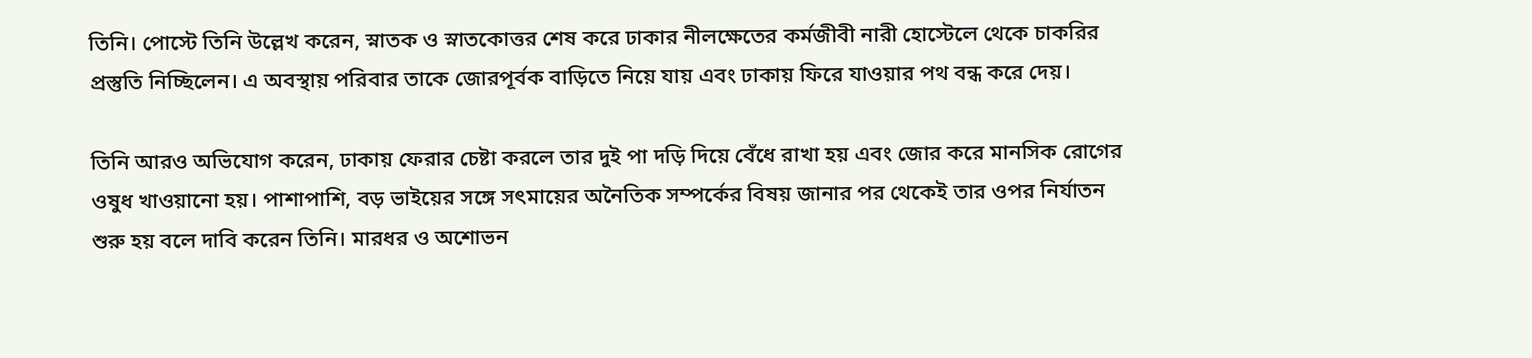তিনি। পোস্টে তিনি উল্লেখ করেন, স্নাতক ও স্নাতকোত্তর শেষ করে ঢাকার নীলক্ষেতের কর্মজীবী নারী হোস্টেলে থেকে চাকরির প্রস্তুতি নিচ্ছিলেন। এ অবস্থায় পরিবার তাকে জোরপূর্বক বাড়িতে নিয়ে যায় এবং ঢাকায় ফিরে যাওয়ার পথ বন্ধ করে দেয়।

তিনি আরও অভিযোগ করেন, ঢাকায় ফেরার চেষ্টা করলে তার দুই পা দড়ি দিয়ে বেঁধে রাখা হয় এবং জোর করে মানসিক রোগের ওষুধ খাওয়ানো হয়। পাশাপাশি, বড় ভাইয়ের সঙ্গে সৎমায়ের অনৈতিক সম্পর্কের বিষয় জানার পর থেকেই তার ওপর নির্যাতন শুরু হয় বলে দাবি করেন তিনি। মারধর ও অশোভন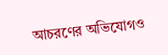আচরণের অভিযোগও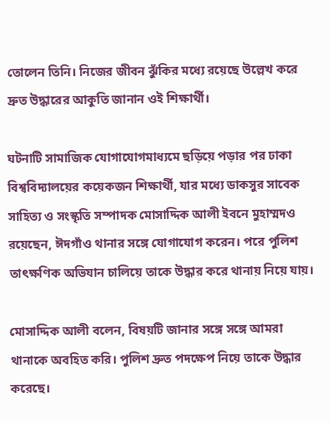তোলেন তিনি। নিজের জীবন ঝুঁকির মধ্যে রয়েছে উল্লেখ করে দ্রুত উদ্ধারের আকুতি জানান ওই শিক্ষার্থী।

ঘটনাটি সামাজিক যোগাযোগমাধ্যমে ছড়িয়ে পড়ার পর ঢাকা বিশ্ববিদ্যালয়ের কয়েকজন শিক্ষার্থী, যার মধ্যে ডাকসুর সাবেক সাহিত্য ও সংস্কৃতি সম্পাদক মোসাদ্দিক আলী ইবনে মুহাম্মদও রয়েছেন, ঈদগাঁও থানার সঙ্গে যোগাযোগ করেন। পরে পুলিশ তাৎক্ষণিক অভিযান চালিয়ে তাকে উদ্ধার করে থানায় নিয়ে যায়।

মোসাদ্দিক আলী বলেন, বিষয়টি জানার সঙ্গে সঙ্গে আমরা থানাকে অবহিত করি। পুলিশ দ্রুত পদক্ষেপ নিয়ে তাকে উদ্ধার করেছে।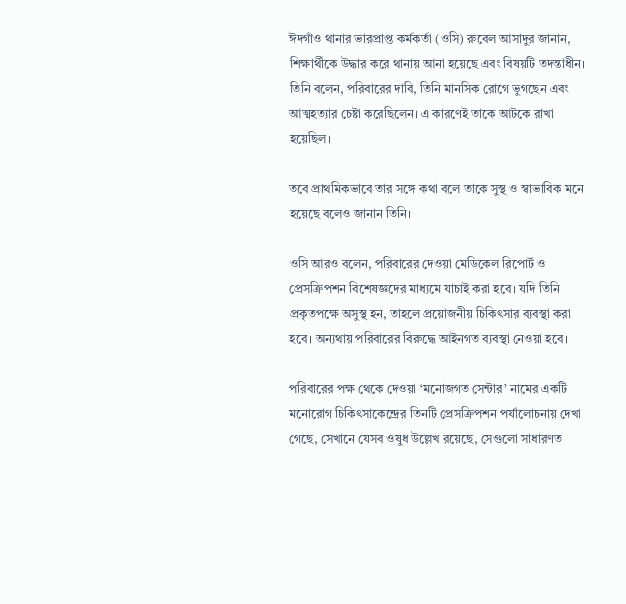ঈদগাঁও থানার ভারপ্রাপ্ত কর্মকর্তা (ওসি) রুবেল আসাদুর জানান, শিক্ষার্থীকে উদ্ধার করে থানায় আনা হয়েছে এবং বিষয়টি তদন্তাধীন। তিনি বলেন, পরিবারের দাবি, তিনি মানসিক রোগে ভুগছেন এবং আত্মহত্যার চেষ্টা করেছিলেন। এ কারণেই তাকে আটকে রাখা হয়েছিল।

তবে প্রাথমিকভাবে তার সঙ্গে কথা বলে তাকে সুস্থ ও স্বাভাবিক মনে হয়েছে বলেও জানান তিনি।

ওসি আরও বলেন, পরিবারের দেওয়া মেডিকেল রিপোর্ট ও প্রেসক্রিপশন বিশেষজ্ঞদের মাধ্যমে যাচাই করা হবে। যদি তিনি প্রকৃতপক্ষে অসুস্থ হন, তাহলে প্রয়োজনীয় চিকিৎসার ব্যবস্থা করা হবে। অন্যথায় পরিবারের বিরুদ্ধে আইনগত ব্যবস্থা নেওয়া হবে।

পরিবারের পক্ষ থেকে দেওয়া ‘মনোজগত সেন্টার’ নামের একটি মনোরোগ চিকিৎসাকেন্দ্রের তিনটি প্রেসক্রিপশন পর্যালোচনায় দেখা গেছে, সেখানে যেসব ওষুধ উল্লেখ রয়েছে, সেগুলো সাধারণত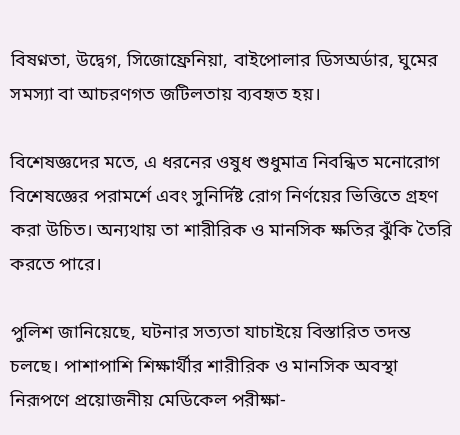বিষণ্নতা, উদ্বেগ, সিজোফ্রেনিয়া, বাইপোলার ডিসঅর্ডার, ঘুমের সমস্যা বা আচরণগত জটিলতায় ব্যবহৃত হয়।

বিশেষজ্ঞদের মতে, এ ধরনের ওষুধ শুধুমাত্র নিবন্ধিত মনোরোগ বিশেষজ্ঞের পরামর্শে এবং সুনির্দিষ্ট রোগ নির্ণয়ের ভিত্তিতে গ্রহণ করা উচিত। অন্যথায় তা শারীরিক ও মানসিক ক্ষতির ঝুঁকি তৈরি করতে পারে।

পুলিশ জানিয়েছে, ঘটনার সত্যতা যাচাইয়ে বিস্তারিত তদন্ত চলছে। পাশাপাশি শিক্ষার্থীর শারীরিক ও মানসিক অবস্থা নিরূপণে প্রয়োজনীয় মেডিকেল পরীক্ষা-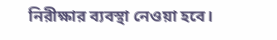নিরীক্ষার ব্যবস্থা নেওয়া হবে।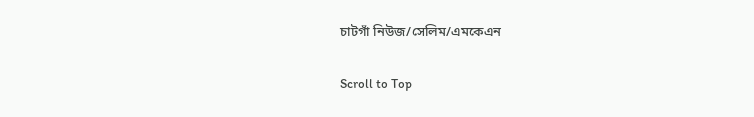চাটগাঁ নিউজ/সেলিম/এমকেএন

Scroll to Top